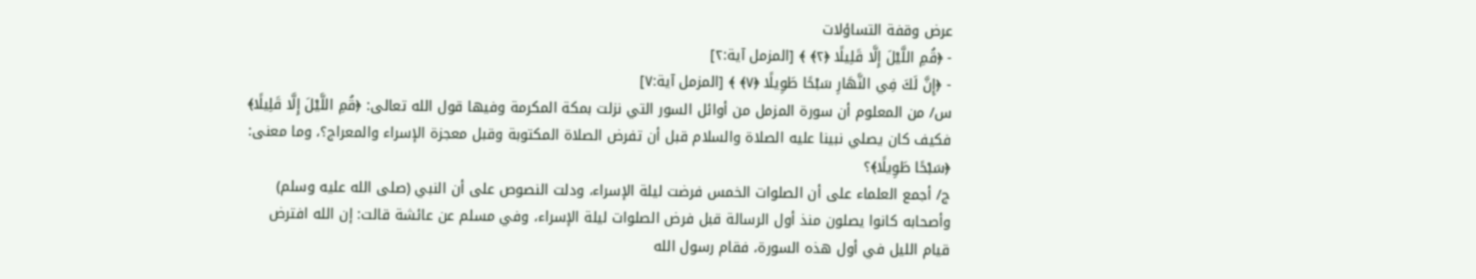عرض وقفة التساؤلات
- ﴿قُمِ اللَّيْلَ إِلَّا قَلِيلًا ﴿٢﴾ ﴾ [المزمل آية:٢]
- ﴿إِنَّ لَكَ فِي النَّهَارِ سَبْحًا طَوِيلًا ﴿٧﴾ ﴾ [المزمل آية:٧]
س/ من المعلوم أن سورة المزمل من أوائل السور التي نزلت بمكة المكرمة وفيها قول الله تعالى: ﴿قُمِ اللَّيْلَ إِلَّا قَلِيلًا﴾ فكيف كان يصلي نبينا عليه الصلاة والسلام قبل أن تفرض الصلاة المكتوبة وقبل معجزة الإسراء والمعراج؟، وما معنى: ﴿سَبْحًا طَوِيلًا﴾؟
ج/ أجمع العلماء على أن الصلوات الخمس فرضت ليلة الإسراء، ودلت النصوص على أن النبي (صلى الله عليه وسلم) وأصحابه كانوا يصلون منذ أول الرسالة قبل فرض الصلوات ليلة الإسراء، وفي مسلم عن عائشة قالت: إن الله افترض قيام الليل في أول هذه السورة، فقام رسول الله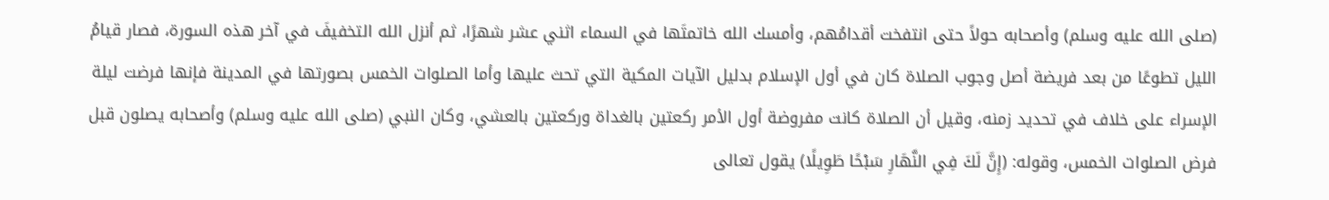(صلى الله عليه وسلم) وأصحابه حولاً حتى انتفخت أقدامُهم، وأمسك الله خاتمتَها في السماء اثني عشر شهرًا، ثم أنزل الله التخفيفَ في آخر هذه السورة، فصار قيامُ الليل تطوعًا من بعد فريضة أصل وجوب الصلاة كان في أول الإسلام بدليل الآيات المكية التي تحث عليها وأما الصلوات الخمس بصورتها في المدينة فإنها فرضت ليلة الإسراء على خلاف في تحديد زمنه، وقيل أن الصلاة كانت مفروضة أول الأمر ركعتين بالغداة وركعتين بالعشي، وكان النبي (صلى الله عليه وسلم) وأصحابه يصلون قبل فرض الصلوات الخمس، وقوله: (إِنَّ لَكَ فِي النَّهَارِ سَبْحًا طَوِيلًا) يقول تعالى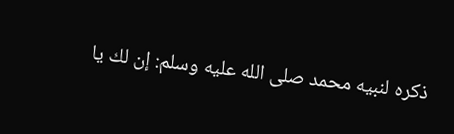ذكره لنبيه محمد صلى الله عليه وسلم: إن لك يا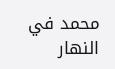محمد في النهار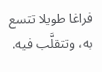فراغا طويلا تتسع به، وتتقلَّب فيه.